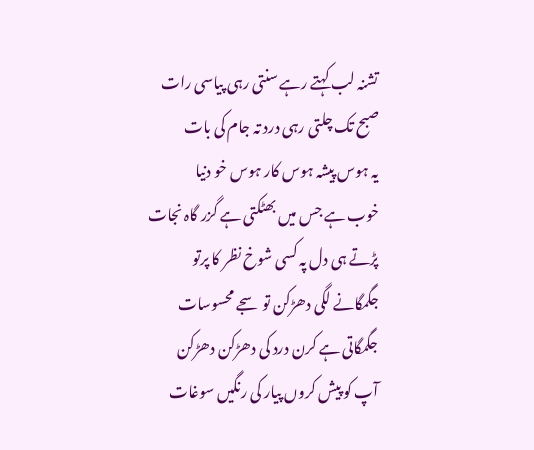تشنہ لب کہتے رہے سنتی رہی پیاسی رات
صبح تک چلتی رہی درد تہ جام کی بات
یہ ہوس پیشہ ہوس کار ہوس خو دنیا
خوب ہے جس میں بھٹکتی ہے گزر گاہ نجات
پڑتے ہی دل پہ کسی شوخ نظر کا پرتو
جگمگانے لگی دھڑکن تو سجے محسوسات
جگمگاتی ہے کرن درد کی دھڑکن دھڑکن
آپ کو پیش کروں پیار کی رنگیں سوغات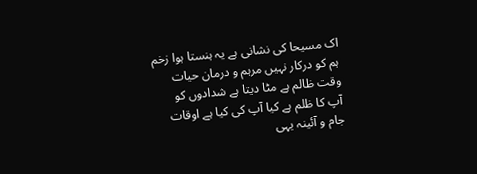اک مسیحا کی نشانی ہے یہ ہنستا ہوا زخم
ہم کو درکار نہیں مرہم و درمان حیات
وقت ظالم ہے مٹا دیتا ہے شدادوں کو
آپ کا ظلم ہے کیا آپ کی کیا ہے اوقات
جام و آئینہ یہی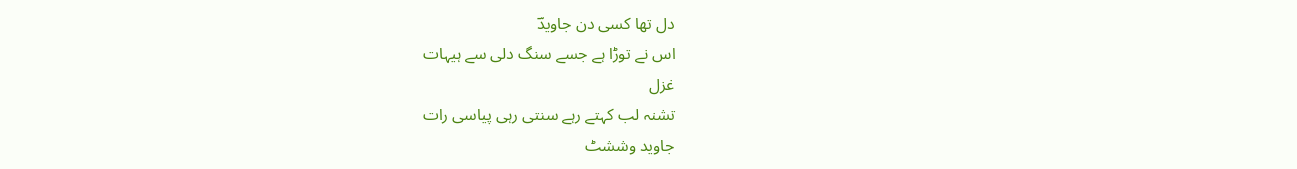دل تھا کسی دن جاویدؔ
اس نے توڑا ہے جسے سنگ دلی سے ہیہات
غزل
تشنہ لب کہتے رہے سنتی رہی پیاسی رات
جاوید وششٹ